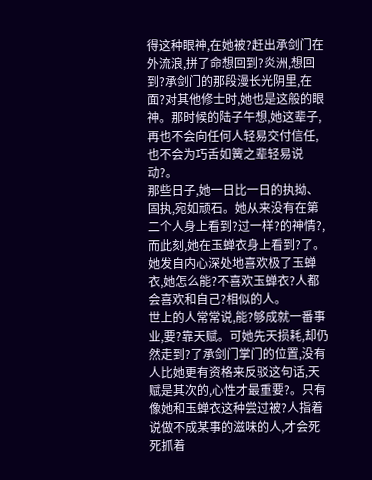得这种眼神,在她被?赶出承剑门在外流浪,拼了命想回到?炎洲,想回到?承剑门的那段漫长光阴里,在面?对其他修士时,她也是这般的眼神。那时候的陆子午想,她这辈子,再也不会向任何人轻易交付信任,也不会为巧舌如簧之辈轻易说动?。
那些日子,她一日比一日的执拗、固执,宛如顽石。她从来没有在第二个人身上看到?过一样?的神情?,而此刻,她在玉蝉衣身上看到?了。
她发自内心深处地喜欢极了玉蝉衣,她怎么能?不喜欢玉蝉衣?人都会喜欢和自己?相似的人。
世上的人常常说,能?够成就一番事业,要?靠天赋。可她先天损耗,却仍然走到?了承剑门掌门的位置,没有人比她更有资格来反驳这句话,天赋是其次的,心性才最重要?。只有像她和玉蝉衣这种尝过被?人指着说做不成某事的滋味的人,才会死死抓着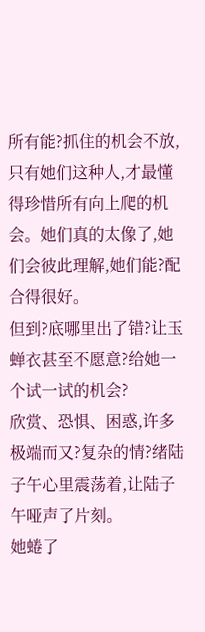所有能?抓住的机会不放,只有她们这种人,才最懂得珍惜所有向上爬的机会。她们真的太像了,她们会彼此理解,她们能?配合得很好。
但到?底哪里出了错?让玉蝉衣甚至不愿意?给她一个试一试的机会?
欣赏、恐惧、困惑,许多极端而又?复杂的情?绪陆子午心里震荡着,让陆子午哑声了片刻。
她蜷了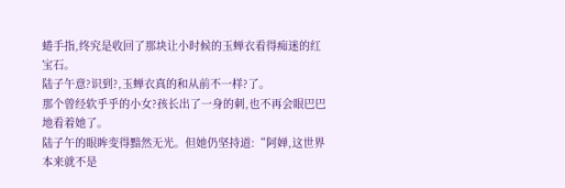蜷手指,终究是收回了那块让小时候的玉蝉衣看得痴迷的红宝石。
陆子午意?识到?,玉蝉衣真的和从前不一样?了。
那个曾经软乎乎的小女?孩长出了一身的刺,也不再会眼巴巴地看着她了。
陆子午的眼眸变得黯然无光。但她仍坚持道:“阿婵,这世界本来就不是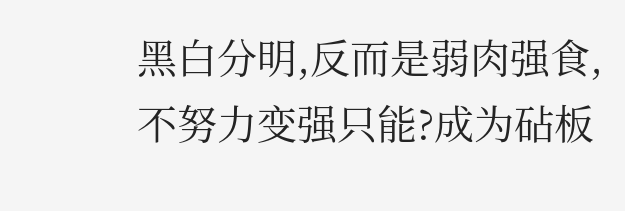黑白分明,反而是弱肉强食,不努力变强只能?成为砧板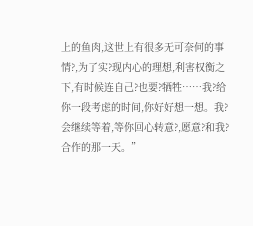上的鱼肉,这世上有很多无可奈何的事情?,为了实?现内心的理想,利害权衡之下,有时候连自己?也要?牺牲……我?给你一段考虑的时间,你好好想一想。我?会继续等着,等你回心转意?,愿意?和我?合作的那一天。”